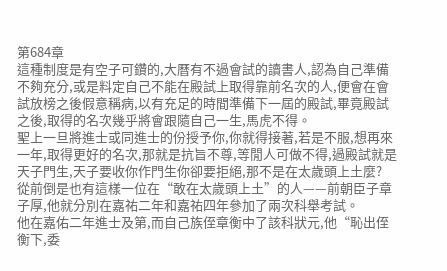第684章
這種制度是有空子可鑽的,大曆有不過會試的讀書人,認為自己準備不夠充分,或是料定自己不能在殿試上取得靠前名次的人,便會在會試放榜之後假意稱病,以有充足的時間準備下一屆的殿試,畢竟殿試之後,取得的名次幾乎將會跟隨自己一生,馬虎不得。
聖上一旦將進士或同進士的份授予你,你就得接著,若是不服,想再來一年,取得更好的名次,那就是抗旨不尊,等閒人可做不得,過殿試就是天子門生,天子要收你作門生你卻要拒絕,那不是在太歲頭上土麼?
從前倒是也有這樣一位在“敢在太歲頭上土”的人——前朝臣子章子厚,他就分別在嘉祐二年和嘉祐四年參加了兩次科舉考試。
他在嘉佑二年進士及第,而自己族侄章衡中了該科狀元,他“恥出侄衡下,委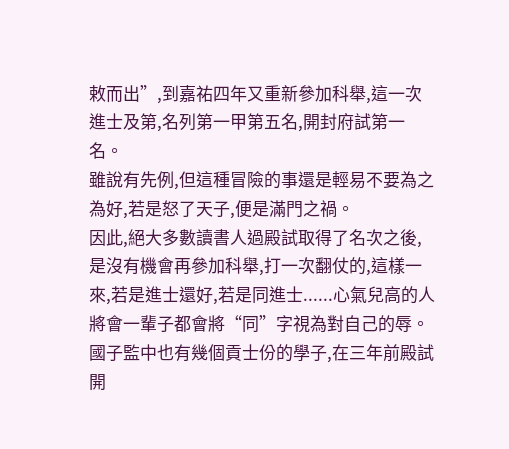敕而出”,到嘉祐四年又重新參加科舉,這一次進士及第,名列第一甲第五名,開封府試第一名。
雖說有先例,但這種冒險的事還是輕易不要為之為好,若是怒了天子,便是滿門之禍。
因此,絕大多數讀書人過殿試取得了名次之後,是沒有機會再參加科舉,打一次翻仗的,這樣一來,若是進士還好,若是同進士......心氣兒高的人將會一輩子都會將“同”字視為對自己的辱。
國子監中也有幾個貢士份的學子,在三年前殿試開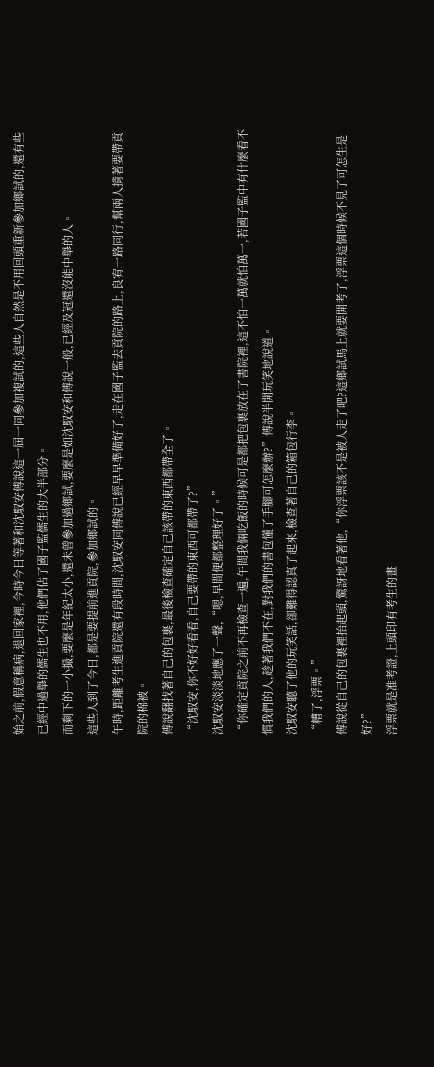始之前,假意稱病,退回家裡,今時今日等著和沈馭安傅說這一屆一同參加複試的,這些人自然是不用回頭重新參加鄉試的,還有些已經中過舉的儒生也不用,他們佔了國子監儒生的大半部分。
而剩下的一小撮,要麼是年紀太小,還未曾參加過鄉試,要麼是如沈馭安和傅說一般,已經及冠還沒能中舉的人。
這些人到了今日,都是要提前進貢院,參加鄉試的。
午時,距離考生進貢院還有段時間,沈馭安同傅說已經早早準備好了,走在國子監去貢院的路上,良宥一路同行,幫兩人揹著要帶貢院的棉被。
傅說翻找著自己的包裹,最後檢查確定自己該帶的東西都帶全了。
“沈馭安,你不好好看看,自己要帶的東西可都帶了?”
沈馭安淡淡地應了一聲,“嗯,早間便都整理好了。”
“你確定貢院之前不再檢查一遍,午間我倆吃飯的時候可是都把包裹放在了書院裡,這不怕一萬就怕萬一,若國子監中有什麼看不慣我們的人,趁著我們不在,對我們的書包懂了手腳可怎麼辦?”傅說半開玩笑地說道。
沈馭安聽了他的玩笑話,卻難得認真了起來,檢查著自己的箱包行李。
“糟了,浮票。”
傅說從自己的包裹裡抬起頭,驚訝地看著他,“你浮票該不是被人走了吧?這鄉試馬上就要開考了,浮票這個時候不見了可怎生是好?”
浮票就是准考證,上頭印有考生的畫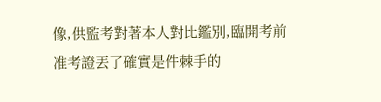像,供監考對著本人對比鑑別,臨開考前准考證丟了確實是件棘手的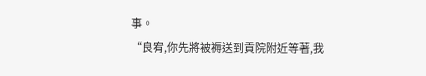事。
“良宥,你先將被褥送到貢院附近等著,我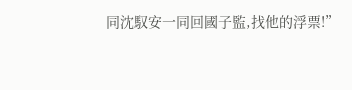同沈馭安一同回國子監,找他的浮票!”